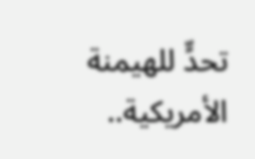تحدٍّ للهيمنة الأمريكية..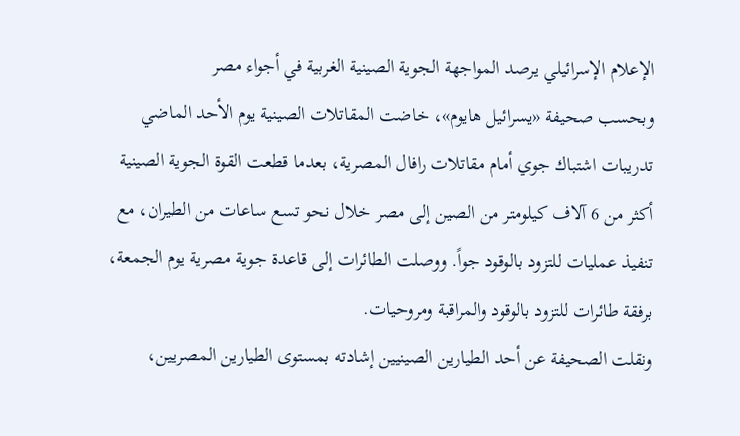الإعلام الإسرائيلي يرصد المواجهة الجوية الصينية الغربية في أجواء مصر
وبحسب صحيفة «يسرائيل هايوم»، خاضت المقاتلات الصينية يوم الأحد الماضي تدريبات اشتباك جوي أمام مقاتلات رافال المصرية، بعدما قطعت القوة الجوية الصينية أكثر من 6 آلاف كيلومتر من الصين إلى مصر خلال نحو تسع ساعات من الطيران، مع تنفيذ عمليات للتزود بالوقود جواً. ووصلت الطائرات إلى قاعدة جوية مصرية يوم الجمعة، برفقة طائرات للتزود بالوقود والمراقبة ومروحيات.
ونقلت الصحيفة عن أحد الطيارين الصينيين إشادته بمستوى الطيارين المصريين،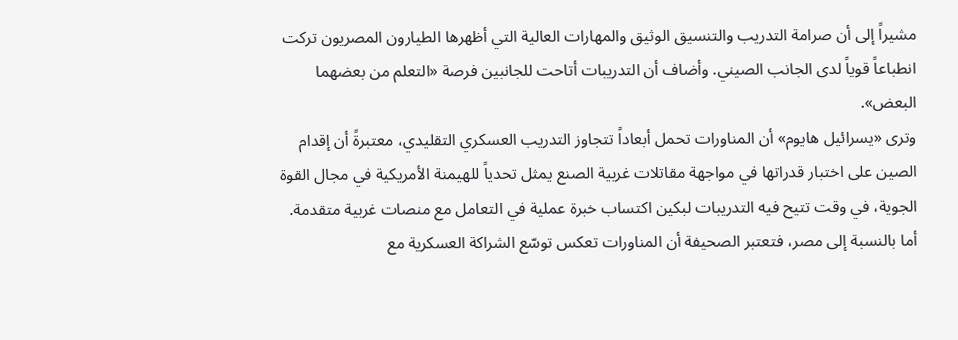مشيراً إلى أن صرامة التدريب والتنسيق الوثيق والمهارات العالية التي أظهرها الطيارون المصريون تركت انطباعاً قوياً لدى الجانب الصيني. وأضاف أن التدريبات أتاحت للجانبين فرصة «التعلم من بعضهما البعض».
وترى «يسرائيل هايوم» أن المناورات تحمل أبعاداً تتجاوز التدريب العسكري التقليدي، معتبرةً أن إقدام الصين على اختبار قدراتها في مواجهة مقاتلات غربية الصنع يمثل تحدياً للهيمنة الأمريكية في مجال القوة الجوية، في وقت تتيح فيه التدريبات لبكين اكتساب خبرة عملية في التعامل مع منصات غربية متقدمة.
أما بالنسبة إلى مصر، فتعتبر الصحيفة أن المناورات تعكس توسّع الشراكة العسكرية مع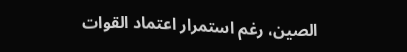الصين، رغم استمرار اعتماد القوات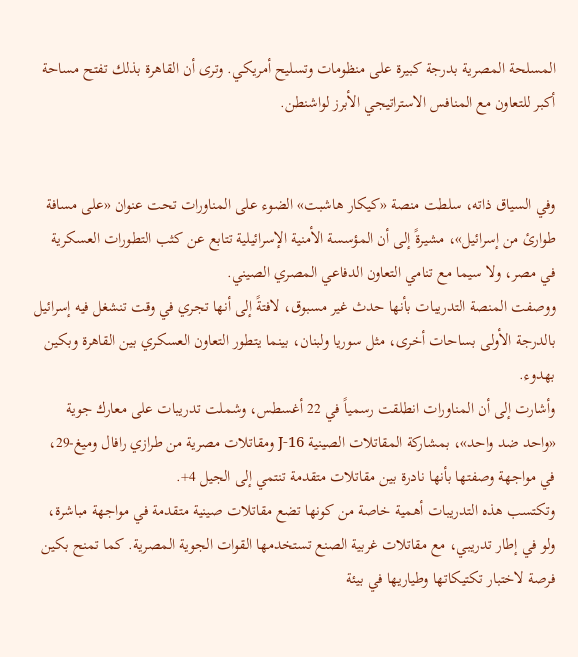المسلحة المصرية بدرجة كبيرة على منظومات وتسليح أمريكي. وترى أن القاهرة بذلك تفتح مساحة أكبر للتعاون مع المنافس الاستراتيجي الأبرز لواشنطن.


وفي السياق ذاته، سلطت منصة «كيكار هاشبت» الضوء على المناورات تحت عنوان «على مسافة طوارئ من إسرائيل»، مشيرةً إلى أن المؤسسة الأمنية الإسرائيلية تتابع عن كثب التطورات العسكرية في مصر، ولا سيما مع تنامي التعاون الدفاعي المصري الصيني.
ووصفت المنصة التدريبات بأنها حدث غير مسبوق، لافتةً إلى أنها تجري في وقت تنشغل فيه إسرائيل بالدرجة الأولى بساحات أخرى، مثل سوريا ولبنان، بينما يتطور التعاون العسكري بين القاهرة وبكين بهدوء.
وأشارت إلى أن المناورات انطلقت رسمياً في 22 أغسطس، وشملت تدريبات على معارك جوية «واحد ضد واحد»، بمشاركة المقاتلات الصينية J-16 ومقاتلات مصرية من طرازي رافال وميغ-29، في مواجهة وصفتها بأنها نادرة بين مقاتلات متقدمة تنتمي إلى الجيل 4+.
وتكتسب هذه التدريبات أهمية خاصة من كونها تضع مقاتلات صينية متقدمة في مواجهة مباشرة، ولو في إطار تدريبي، مع مقاتلات غربية الصنع تستخدمها القوات الجوية المصرية. كما تمنح بكين فرصة لاختبار تكتيكاتها وطياريها في بيئة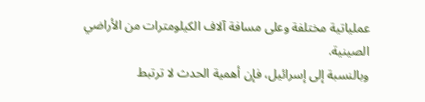عملياتية مختلفة وعلى مسافة آلاف الكيلومترات من الأراضي الصينية.
وبالنسبة إلى إسرائيل، فإن أهمية الحدث لا ترتبط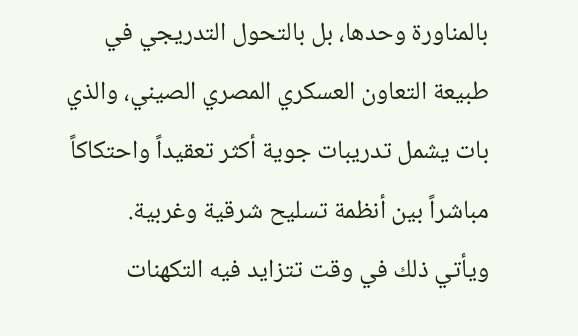بالمناورة وحدها، بل بالتحول التدريجي في طبيعة التعاون العسكري المصري الصيني، والذي بات يشمل تدريبات جوية أكثر تعقيداً واحتكاكاً مباشراً بين أنظمة تسليح شرقية وغربية.
ويأتي ذلك في وقت تتزايد فيه التكهنات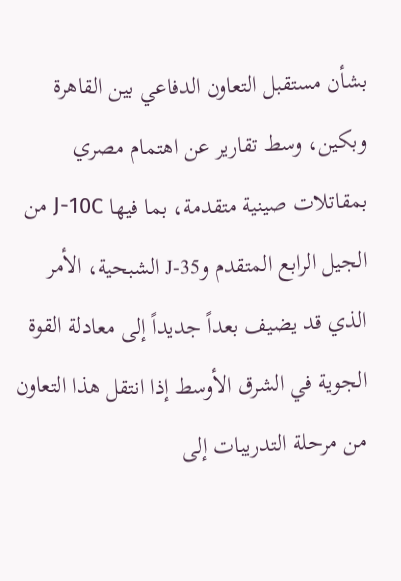بشأن مستقبل التعاون الدفاعي بين القاهرة وبكين، وسط تقارير عن اهتمام مصري بمقاتلات صينية متقدمة، بما فيها J-10C من الجيل الرابع المتقدم وJ-35 الشبحية، الأمر الذي قد يضيف بعداً جديداً إلى معادلة القوة الجوية في الشرق الأوسط إذا انتقل هذا التعاون من مرحلة التدريبات إلى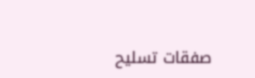صفقات تسليح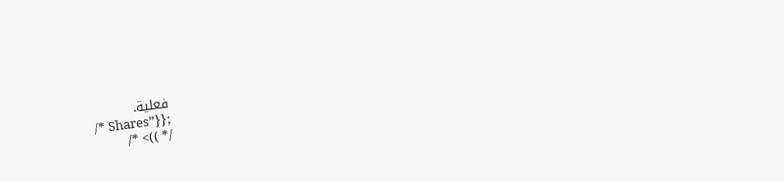فعلية.
/* Shares”}};
/* ))> */